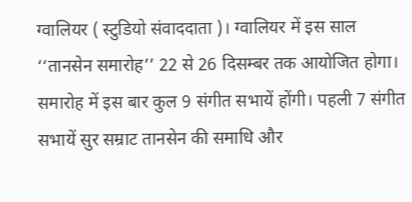ग्वालियर ( स्टुडियो संवाददाता )। ग्वालियर में इस साल ‘‘तानसेन समारोह’’ 22 से 26 दिसम्बर तक आयोजित होगा। समारोह में इस बार कुल 9 संगीत सभायें होंगी। पहली 7 संगीत सभायें सुर सम्राट तानसेन की समाधि और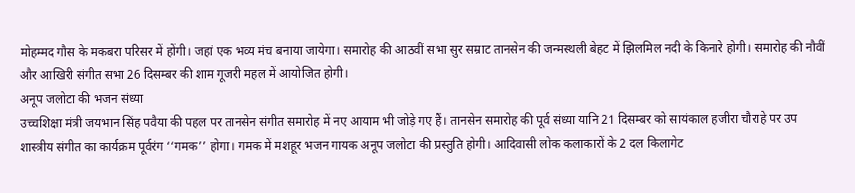मोहम्मद गौस के मकबरा परिसर में होंगी। जहां एक भव्य मंच बनाया जायेगा। समारोह की आठवीं सभा सुर सम्राट तानसेन की जन्मस्थली बेहट में झिलमिल नदी के किनारे होगी। समारोह की नौवीं और आखिरी संगीत सभा 26 दिसम्बर की शाम गूजरी महल में आयोजित होगी।
अनूप जलोटा की भजन संध्या
उच्चशिक्षा मंत्री जयभान सिंह पवैया की पहल पर तानसेन संगीत समारोह में नए आयाम भी जोड़े गए हैं। तानसेन समारोह की पूर्व संध्या यानि 21 दिसम्बर को सायंकाल हजीरा चौराहे पर उप शास्त्रीय संगीत का कार्यक्रम पूर्वरंग ‘‘गमक’’ होगा। गमक में मशहूर भजन गायक अनूप जलोटा की प्रस्तुति होगी। आदिवासी लोक कलाकारों के 2 दल किलागेट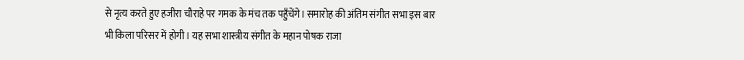से नृत्य करते हुए हजीरा चौराहे पर गमक के मंच तक पहुँचेंगे। समारोह की अंतिम संगीत सभा इस बार भी किला परिसर में होगी। यह सभा शास्त्रीय संगीत के महान पोषक राजा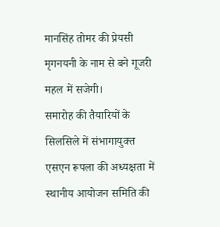मानसिंह तोमर की प्रेयसी मृगनयनी के नाम से बने गूजरी महल में सजेगी।
समारोह की तैयारियों के सिलसिले में संभागायुक्त एसएन रूपला की अध्यक्षता में स्थानीय आयोजन समिति की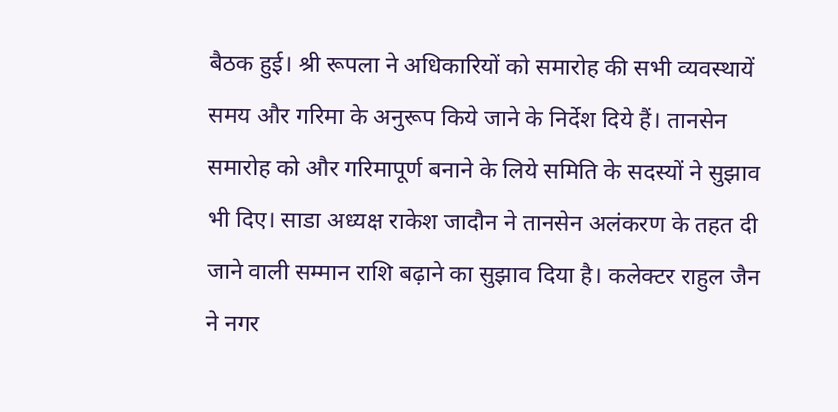बैठक हुई। श्री रूपला ने अधिकारियों को समारोह की सभी व्यवस्थायें समय और गरिमा के अनुरूप किये जाने के निर्देश दिये हैं। तानसेन समारोह को और गरिमापूर्ण बनाने के लिये समिति के सदस्यों ने सुझाव भी दिए। साडा अध्यक्ष राकेश जादौन ने तानसेन अलंकरण के तहत दी जाने वाली सम्मान राशि बढ़ाने का सुझाव दिया है। कलेक्टर राहुल जैन ने नगर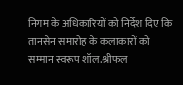निगम के अधिकारियों को निर्देश दिए कि तानसेन समारोह के कलाकारों को सम्मान स्वरूप शॉल.श्रीफल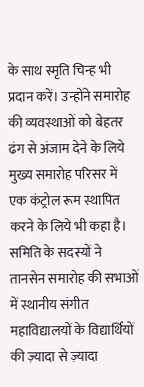के साथ स्मृति चिन्ह भी प्रदान करें। उन्होंने समारोह की व्यवस्थाओं को बेहतर ढंग से अंजाम देने के लिये मुख्य समारोह परिसर में एक कंट्रोल रूम स्थापित करने के लिये भी कहा है। समिति के सदस्यों ने तानसेन समारोह की सभाओं में स्थानीय संगीत महाविद्यालयों के विद्यार्थियों की ज़्यादा से ज़्यादा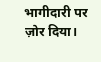भागीदारी पर ज़ोर दिया।